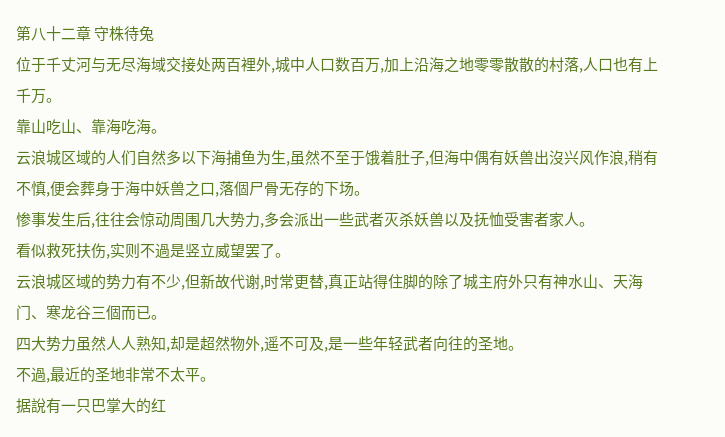第八十二章 守株待兔
位于千丈河与无尽海域交接处两百裡外,城中人口数百万,加上沿海之地零零散散的村落,人口也有上千万。
靠山吃山、靠海吃海。
云浪城区域的人们自然多以下海捕鱼为生,虽然不至于饿着肚子,但海中偶有妖兽出沒兴风作浪,稍有不慎,便会葬身于海中妖兽之口,落個尸骨无存的下场。
惨事发生后,往往会惊动周围几大势力,多会派出一些武者灭杀妖兽以及抚恤受害者家人。
看似救死扶伤,实则不過是竖立威望罢了。
云浪城区域的势力有不少,但新故代谢,时常更替,真正站得住脚的除了城主府外只有神水山、天海门、寒龙谷三個而已。
四大势力虽然人人熟知,却是超然物外,遥不可及,是一些年轻武者向往的圣地。
不過,最近的圣地非常不太平。
据說有一只巴掌大的红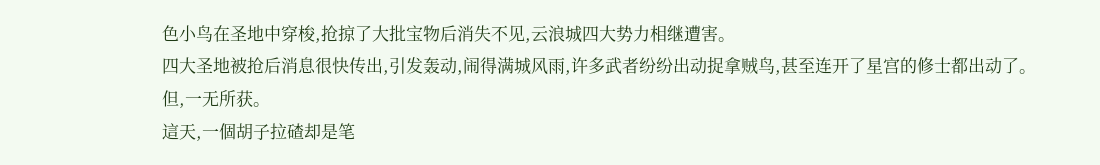色小鸟在圣地中穿梭,抢掠了大批宝物后消失不见,云浪城四大势力相继遭害。
四大圣地被抢后消息很快传出,引发轰动,闹得满城风雨,许多武者纷纷出动捉拿贼鸟,甚至连开了星宫的修士都出动了。
但,一无所获。
這天,一個胡子拉碴却是笔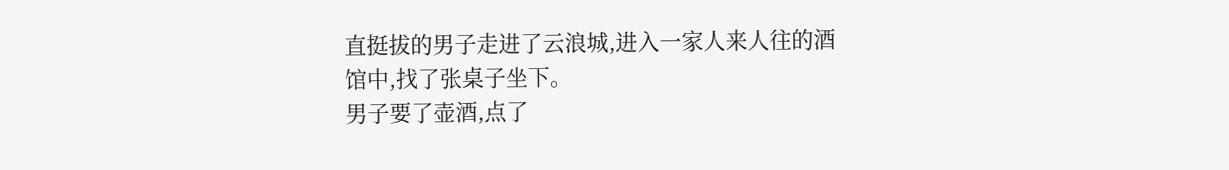直挺拔的男子走进了云浪城,进入一家人来人往的酒馆中,找了张桌子坐下。
男子要了壶酒,点了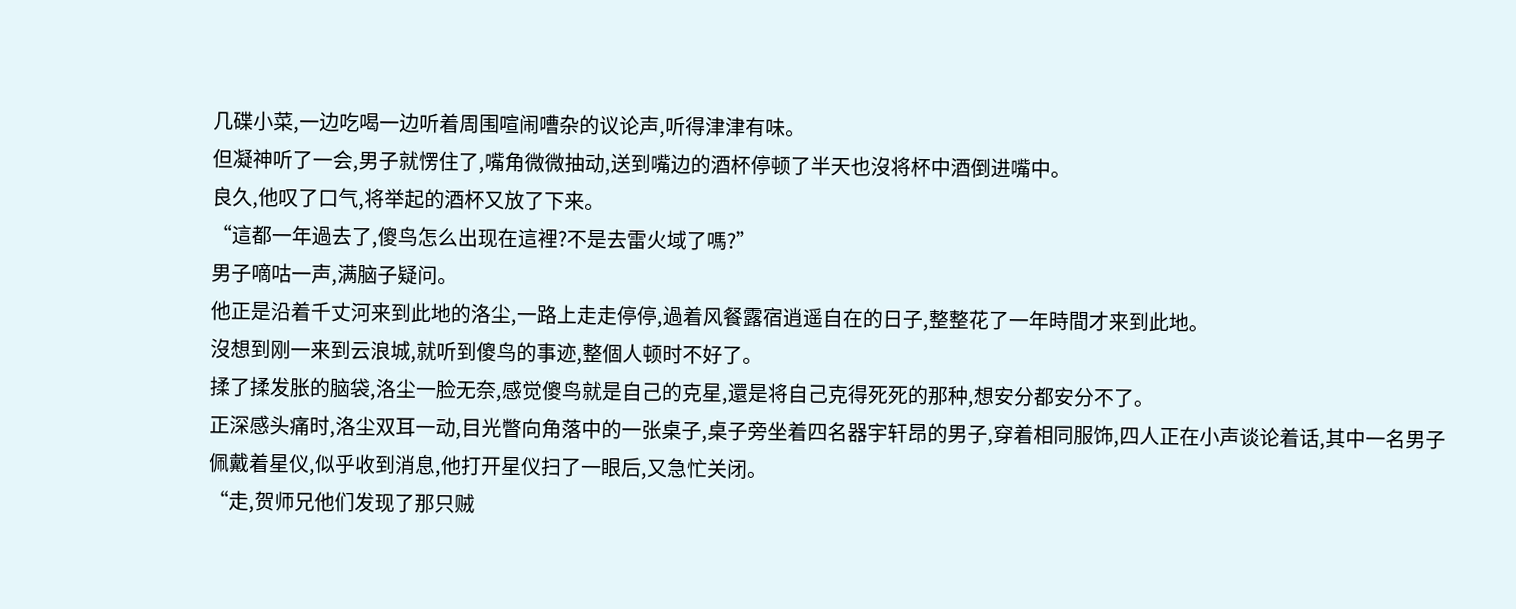几碟小菜,一边吃喝一边听着周围喧闹嘈杂的议论声,听得津津有味。
但凝神听了一会,男子就愣住了,嘴角微微抽动,送到嘴边的酒杯停顿了半天也沒将杯中酒倒进嘴中。
良久,他叹了口气,将举起的酒杯又放了下来。
“這都一年過去了,傻鸟怎么出现在這裡?不是去雷火域了嗎?”
男子嘀咕一声,满脑子疑问。
他正是沿着千丈河来到此地的洛尘,一路上走走停停,過着风餐露宿逍遥自在的日子,整整花了一年時間才来到此地。
沒想到刚一来到云浪城,就听到傻鸟的事迹,整個人顿时不好了。
揉了揉发胀的脑袋,洛尘一脸无奈,感觉傻鸟就是自己的克星,還是将自己克得死死的那种,想安分都安分不了。
正深感头痛时,洛尘双耳一动,目光瞥向角落中的一张桌子,桌子旁坐着四名器宇轩昂的男子,穿着相同服饰,四人正在小声谈论着话,其中一名男子佩戴着星仪,似乎收到消息,他打开星仪扫了一眼后,又急忙关闭。
“走,贺师兄他们发现了那只贼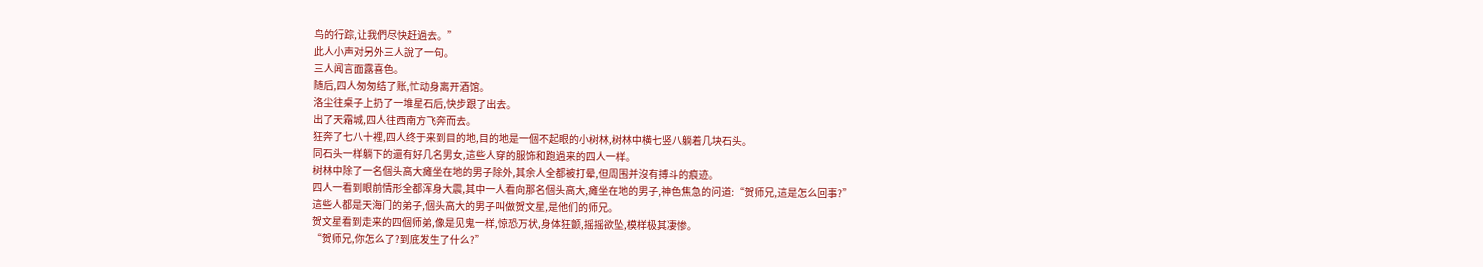鸟的行踪,让我們尽快赶過去。”
此人小声对另外三人說了一句。
三人闻言面露喜色。
随后,四人匆匆结了账,忙动身离开酒馆。
洛尘往桌子上扔了一堆星石后,快步跟了出去。
出了天霜城,四人往西南方飞奔而去。
狂奔了七八十裡,四人终于来到目的地,目的地是一個不起眼的小树林,树林中横七竖八躺着几块石头。
同石头一样躺下的還有好几名男女,這些人穿的服饰和跑過来的四人一样。
树林中除了一名個头高大瘫坐在地的男子除外,其余人全都被打晕,但周围并沒有搏斗的痕迹。
四人一看到眼前情形全都浑身大震,其中一人看向那名個头高大,瘫坐在地的男子,神色焦急的问道:“贺师兄,這是怎么回事?”
這些人都是天海门的弟子,個头高大的男子叫做贺文星,是他们的师兄。
贺文星看到走来的四個师弟,像是见鬼一样,惊恐万状,身体狂颤,摇摇欲坠,模样极其凄惨。
“贺师兄,你怎么了?到底发生了什么?”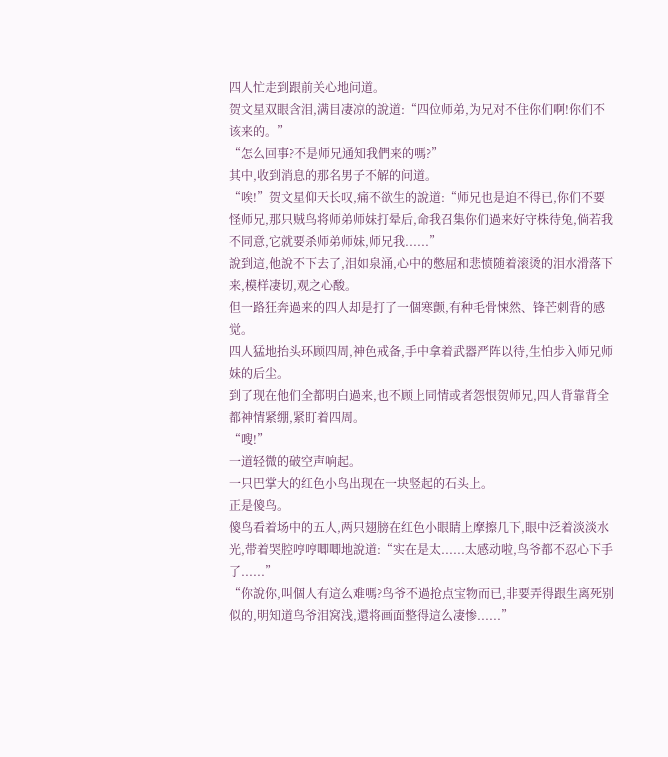四人忙走到跟前关心地问道。
贺文星双眼含泪,满目凄凉的說道:“四位师弟,为兄对不住你们啊!你们不该来的。”
“怎么回事?不是师兄通知我們来的嗎?”
其中,收到消息的那名男子不解的问道。
“唉!”贺文星仰天长叹,痛不欲生的說道:“师兄也是迫不得已,你们不要怪师兄,那只贼鸟将师弟师妹打晕后,命我召集你们過来好守株待兔,倘若我不同意,它就要杀师弟师妹,师兄我......”
說到這,他說不下去了,泪如泉涌,心中的憋屈和悲愤随着滚烫的泪水滑落下来,模样凄切,观之心酸。
但一路狂奔過来的四人却是打了一個寒颤,有种毛骨悚然、锋芒刺背的感觉。
四人猛地抬头环顾四周,神色戒备,手中拿着武器严阵以待,生怕步入师兄师妹的后尘。
到了现在他们全都明白過来,也不顾上同情或者怨恨贺师兄,四人背靠背全都神情紧绷,紧盯着四周。
“嗖!”
一道轻微的破空声响起。
一只巴掌大的红色小鸟出现在一块竖起的石头上。
正是傻鸟。
傻鸟看着场中的五人,两只翅膀在红色小眼睛上摩擦几下,眼中泛着淡淡水光,带着哭腔哼哼唧唧地說道:“实在是太......太感动啦,鸟爷都不忍心下手了......”
“你說你,叫個人有這么难嗎?鸟爷不過抢点宝物而已,非要弄得跟生离死别似的,明知道鸟爷泪窝浅,還将画面整得這么凄惨......”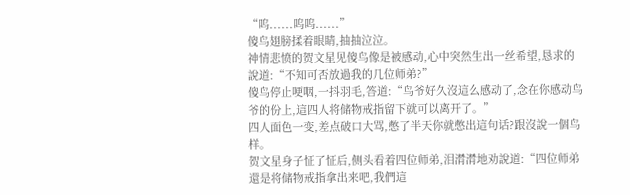“呜......呜呜......”
傻鸟翅膀揉着眼睛,抽抽泣泣。
神情悲愤的贺文星见傻鸟像是被感动,心中突然生出一丝希望,恳求的說道:“不知可否放過我的几位师弟?”
傻鸟停止哽咽,一抖羽毛,答道:“鸟爷好久沒這么感动了,念在你感动鸟爷的份上,這四人将储物戒指留下就可以离开了。”
四人面色一变,差点破口大骂,憋了半天你就憋出這句话?跟沒說一個鸟样。
贺文星身子怔了怔后,侧头看着四位师弟,泪潸潸地劝說道:“四位师弟還是将储物戒指拿出来吧,我們這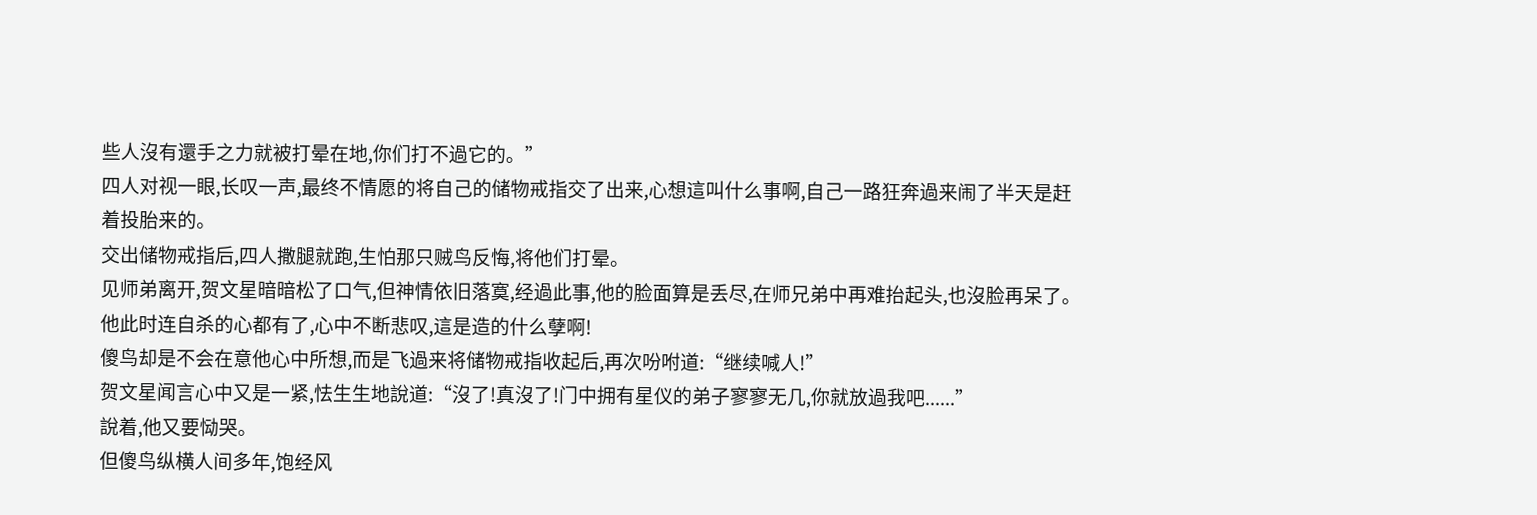些人沒有還手之力就被打晕在地,你们打不過它的。”
四人对视一眼,长叹一声,最终不情愿的将自己的储物戒指交了出来,心想這叫什么事啊,自己一路狂奔過来闹了半天是赶着投胎来的。
交出储物戒指后,四人撒腿就跑,生怕那只贼鸟反悔,将他们打晕。
见师弟离开,贺文星暗暗松了口气,但神情依旧落寞,经過此事,他的脸面算是丢尽,在师兄弟中再难抬起头,也沒脸再呆了。
他此时连自杀的心都有了,心中不断悲叹,這是造的什么孽啊!
傻鸟却是不会在意他心中所想,而是飞過来将储物戒指收起后,再次吩咐道:“继续喊人!”
贺文星闻言心中又是一紧,怯生生地說道:“沒了!真沒了!门中拥有星仪的弟子寥寥无几,你就放過我吧......”
說着,他又要恸哭。
但傻鸟纵横人间多年,饱经风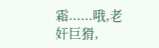霜......哦,老奸巨猾,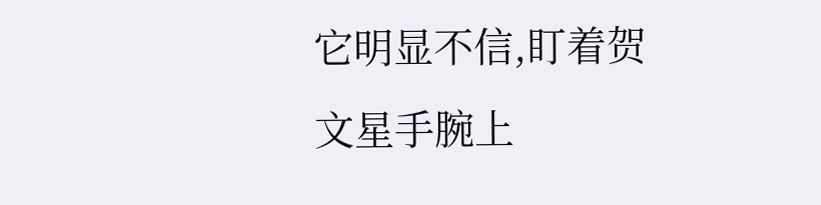它明显不信,盯着贺文星手腕上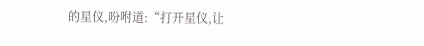的星仪,吩咐道:“打开星仪,让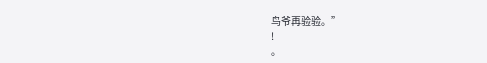鸟爷再验验。”
!
。